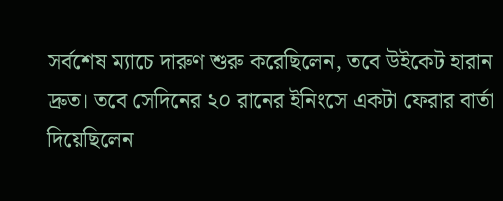সর্বশেষ ম্যাচে দারুণ শুরু করেছিলেন, তবে উইকেট হারান দ্রুত। তবে সেদিনের ২০ রানের ইনিংসে একটা ফেরার বার্তা দিয়েছিলেন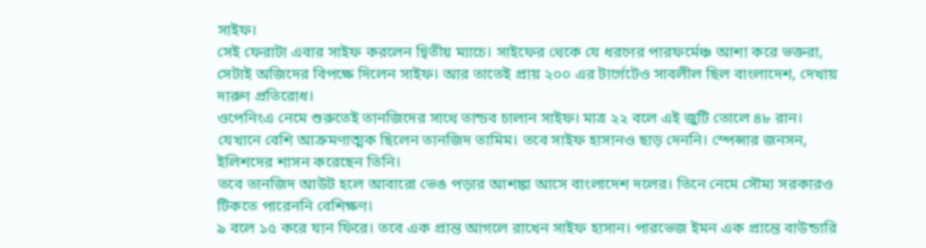সাইফ।
সেই ফেরাটা এবার সাইফ করলেন দ্বিতীয় ম্যাচে। সাইফের থেকে যে ধরণের পারফর্মেঞ্চ আশা করে ভক্তরা, সেটাই অজিদের বিপক্ষে দিলেন সাইফ। আর তাতেই প্রায় ২০০ এর টার্গেটেও সাবলীল ছিল বাংলাদেশ, দেখায় দারুণ প্রতিরোধ।
ওপেনিংএ নেমে শুরুতেই তানজিদের সাথে তান্ডব চালান সাইফ। মাত্র ২২ বলে এই জুটি তোলে ৪৮ রান। যেখানে বেশি আক্রমণাত্মক ছিলেন তানজিদ তামিম। তবে সাইফ হাসানও ছাড় দেননি। স্পেন্সার জনসন, ইলিশদের শাসন করেছেন তিনি।
তবে তানজিদ আউট হলে আবারো ভেঙ পড়ার আশঙ্কা আসে বাংলাদেশ দলের। তিনে নেমে সৌম্য সরকারও টিকতে পারেননি বেশিক্ষণ।
৯ বলে ১৫ করে যান ফিরে। তবে এক প্রান্ত আগলে রাখেন সাইফ হাসান। পারভেজ ইমন এক প্রান্তে বাউন্ডারি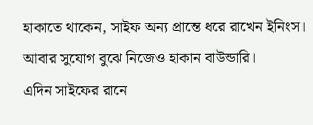হাকাতে থাকেন, সাইফ অন্য প্রান্তে ধরে রাখেন ইনিংস। আবার সুযোগ বুঝে নিজেও হাকান বাউন্ডারি।
এদিন সাইফের রানে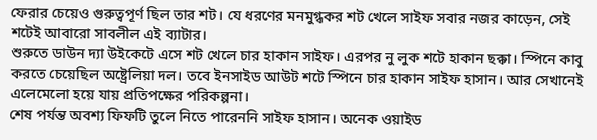ফেরার চেয়েও গুরুত্বপূর্ণ ছিল তার শট। যে ধরণের মনমুগ্ধকর শট খেলে সাইফ সবার নজর কাড়েন, সেই শটেই আবারো সাবলীল এই ব্যাটার।
শুরুতে ডাউন দ্যা উইকেটে এসে শট খেলে চার হাকান সাইফ। এরপর নু লুক শটে হাকান ছক্কা। স্পিনে কাবু করতে চেয়েছিল অষ্ট্রেলিয়া দল। তবে ইনসাইড আউট শটে স্পিনে চার হাকান সাইফ হাসান। আর সেখানেই এলেমেলো হয়ে যায় প্রতিপক্ষের পরিকল্পনা।
শেষ পর্যন্ত অবশ্য ফিফটি তুলে নিতে পারেননি সাইফ হাসান। অনেক ওয়াইড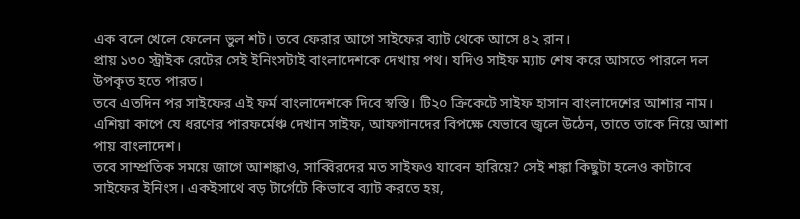এক বলে খেলে ফেলেন ভুল শট। তবে ফেরার আগে সাইফের ব্যাট থেকে আসে ৪২ রান।
প্রায় ১৩০ স্ট্রাইক রেটের সেই ইনিংসটাই বাংলাদেশকে দেখায় পথ। যদিও সাইফ ম্যাচ শেষ করে আসতে পারলে দল উপকৃত হতে পারত।
তবে এতদিন পর সাইফের এই ফর্ম বাংলাদেশকে দিবে স্বস্তি। টি২০ ক্রিকেটে সাইফ হাসান বাংলাদেশের আশার নাম।
এশিয়া কাপে যে ধরণের পারফর্মেঞ্চ দেখান সাইফ, আফগানদের বিপক্ষে যেভাবে জ্বলে উঠেন, তাতে তাকে নিয়ে আশা পায় বাংলাদেশ।
তবে সাম্প্রতিক সময়ে জাগে আশঙ্কাও, সাব্বিরদের মত সাইফও যাবেন হারিয়ে? সেই শঙ্কা কিছুটা হলেও কাটাবে সাইফের ইনিংস। একইসাথে বড় টার্গেটে কিভাবে ব্যাট করতে হয়,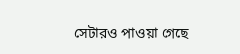সেটারও পাওয়া গেছে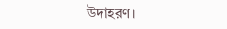উদাহরণ।